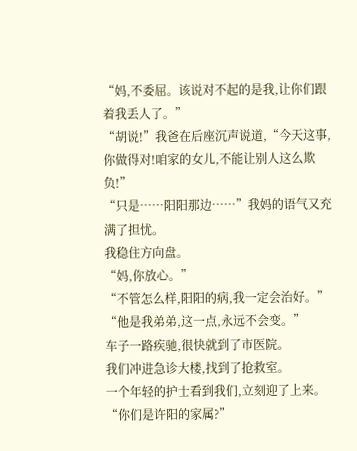“妈,不委屈。该说对不起的是我,让你们跟着我丢人了。”
“胡说!”我爸在后座沉声说道,“今天这事,你做得对!咱家的女儿,不能让别人这么欺负!”
“只是……阳阳那边……”我妈的语气又充满了担忧。
我稳住方向盘。
“妈,你放心。”
“不管怎么样,阳阳的病,我一定会治好。”
“他是我弟弟,这一点,永远不会变。”
车子一路疾驰,很快就到了市医院。
我们冲进急诊大楼,找到了抢救室。
一个年轻的护士看到我们,立刻迎了上来。
“你们是许阳的家属?”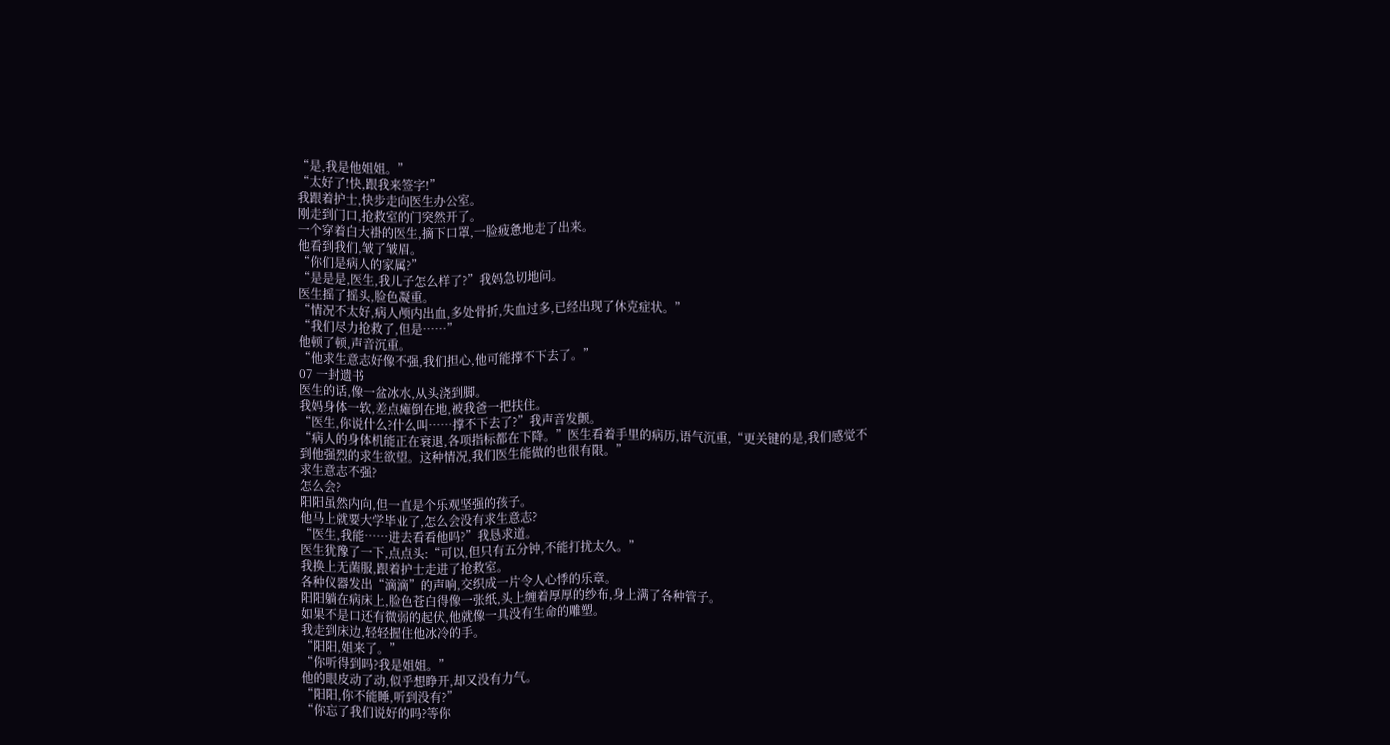“是,我是他姐姐。”
“太好了!快,跟我来签字!”
我跟着护士,快步走向医生办公室。
刚走到门口,抢救室的门突然开了。
一个穿着白大褂的医生,摘下口罩,一脸疲惫地走了出来。
他看到我们,皱了皱眉。
“你们是病人的家属?”
“是是是,医生,我儿子怎么样了?”我妈急切地问。
医生摇了摇头,脸色凝重。
“情况不太好,病人颅内出血,多处骨折,失血过多,已经出现了休克症状。”
“我们尽力抢救了,但是……”
他顿了顿,声音沉重。
“他求生意志好像不强,我们担心,他可能撑不下去了。”
07 一封遗书
医生的话,像一盆冰水,从头浇到脚。
我妈身体一软,差点瘫倒在地,被我爸一把扶住。
“医生,你说什么?什么叫……撑不下去了?”我声音发颤。
“病人的身体机能正在衰退,各项指标都在下降。”医生看着手里的病历,语气沉重,“更关键的是,我们感觉不到他强烈的求生欲望。这种情况,我们医生能做的也很有限。”
求生意志不强?
怎么会?
阳阳虽然内向,但一直是个乐观坚强的孩子。
他马上就要大学毕业了,怎么会没有求生意志?
“医生,我能……进去看看他吗?”我恳求道。
医生犹豫了一下,点点头:“可以,但只有五分钟,不能打扰太久。”
我换上无菌服,跟着护士走进了抢救室。
各种仪器发出“滴滴”的声响,交织成一片令人心悸的乐章。
阳阳躺在病床上,脸色苍白得像一张纸,头上缠着厚厚的纱布,身上满了各种管子。
如果不是口还有微弱的起伏,他就像一具没有生命的雕塑。
我走到床边,轻轻握住他冰冷的手。
“阳阳,姐来了。”
“你听得到吗?我是姐姐。”
他的眼皮动了动,似乎想睁开,却又没有力气。
“阳阳,你不能睡,听到没有?”
“你忘了我们说好的吗?等你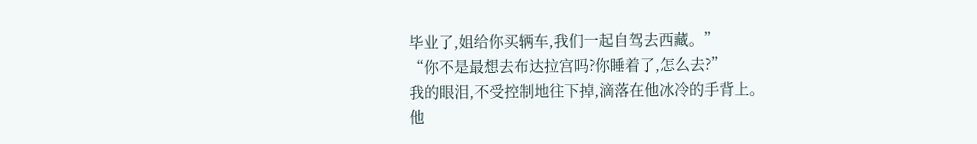毕业了,姐给你买辆车,我们一起自驾去西藏。”
“你不是最想去布达拉宫吗?你睡着了,怎么去?”
我的眼泪,不受控制地往下掉,滴落在他冰冷的手背上。
他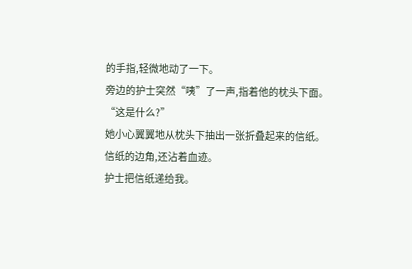的手指,轻微地动了一下。
旁边的护士突然“咦”了一声,指着他的枕头下面。
“这是什么?”
她小心翼翼地从枕头下抽出一张折叠起来的信纸。
信纸的边角,还沾着血迹。
护士把信纸递给我。